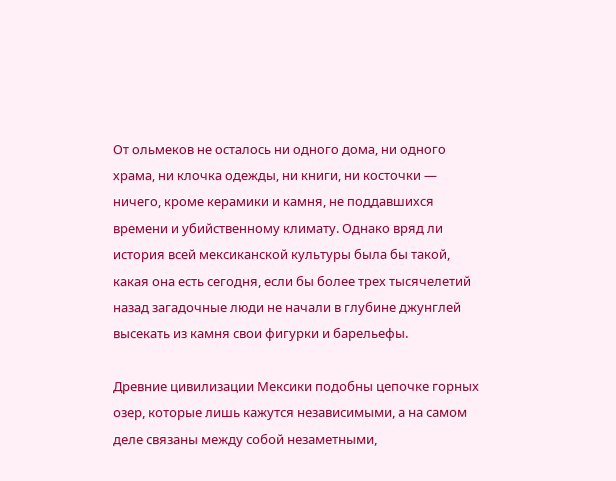От ольмеков не осталось ни одного дома, ни одного храма, ни клочка одежды, ни книги, ни косточки — ничего, кроме керамики и камня, не поддавшихся времени и убийственному климату. Однако вряд ли история всей мексиканской культуры была бы такой, какая она есть сегодня, если бы более трех тысячелетий назад загадочные люди не начали в глубине джунглей высекать из камня свои фигурки и барельефы.

Древние цивилизации Мексики подобны цепочке горных озер, которые лишь кажутся независимыми, а на самом деле связаны между собой незаметными,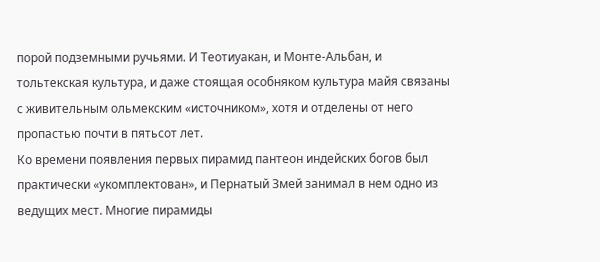порой подземными ручьями. И Теотиуакан, и Монте-Альбан, и тольтекская культура, и даже стоящая особняком культура майя связаны с живительным ольмекским «источником», хотя и отделены от него пропастью почти в пятьсот лет.
Ко времени появления первых пирамид пантеон индейских богов был практически «укомплектован», и Пернатый Змей занимал в нем одно из ведущих мест. Многие пирамиды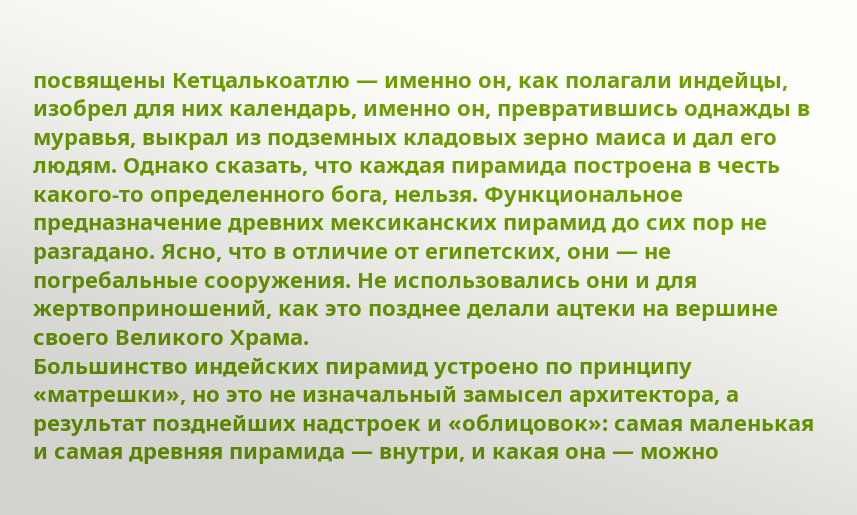посвящены Кетцалькоатлю — именно он, как полагали индейцы, изобрел для них календарь, именно он, превратившись однажды в муравья, выкрал из подземных кладовых зерно маиса и дал его людям. Однако сказать, что каждая пирамида построена в честь какого-то определенного бога, нельзя. Функциональное предназначение древних мексиканских пирамид до сих пор не разгадано. Ясно, что в отличие от египетских, они — не погребальные сооружения. Не использовались они и для жертвоприношений, как это позднее делали ацтеки на вершине своего Великого Храма.
Большинство индейских пирамид устроено по принципу «матрешки», но это не изначальный замысел архитектора, а результат позднейших надстроек и «облицовок»: самая маленькая и самая древняя пирамида — внутри, и какая она — можно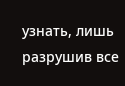узнать, лишь разрушив все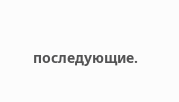последующие.